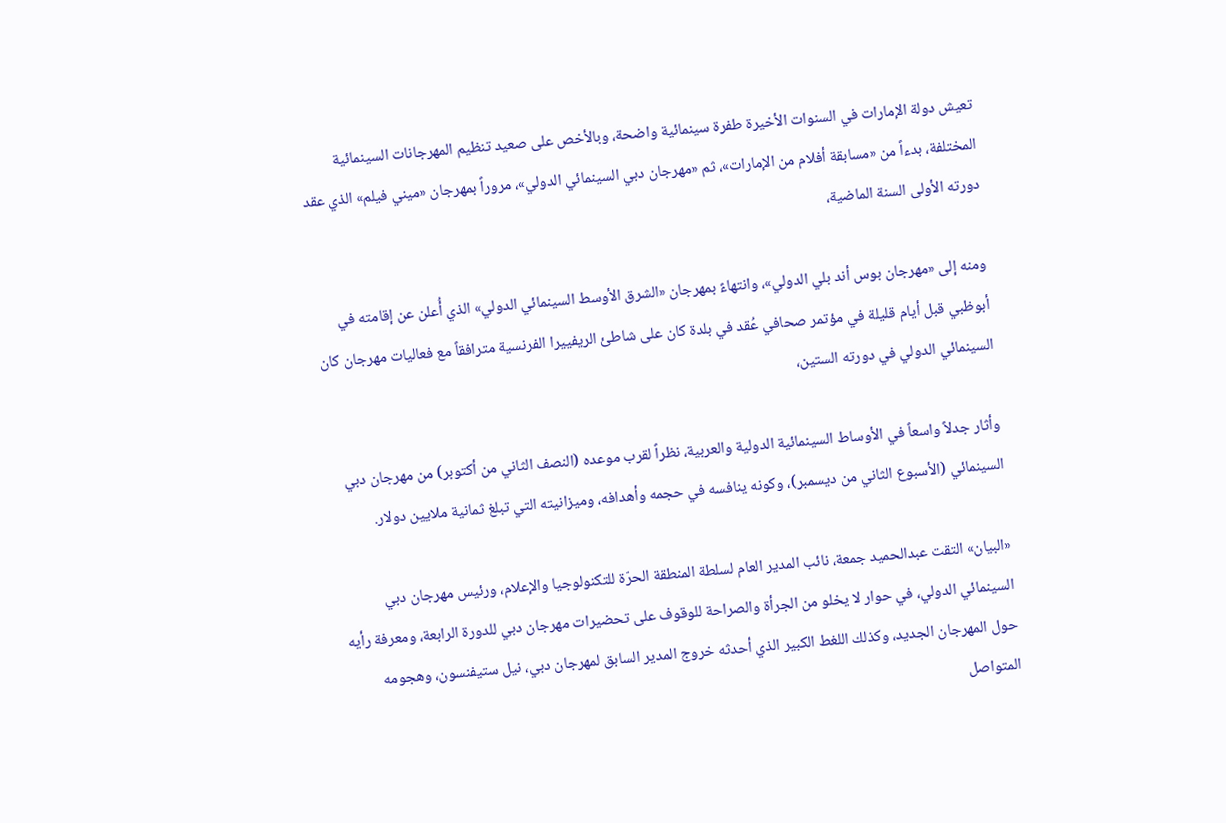تعيش دولة الإمارات في السنوات الأخيرة طفرة سينمائية واضحة، وبالأخص على صعيد تنظيم المهرجانات السينمائية المختلفة، بدءاً من «مسابقة أفلام من الإمارات»، ثم «مهرجان دبي السينمائي الدولي»، مروراً بمهرجان «ميني فيلم» الذي عقد دورته الأولى السنة الماضية،

ومنه إلى «مهرجان بوس أند بلي الدولي»، وانتهاءً بمهرجان «الشرق الأوسط السينمائي الدولي» الذي أُعلن عن إقامته في أبوظبي قبل أيام قليلة في مؤتمر صحافي عُقد في بلدة كان على شاطئ الريفييرا الفرنسية مترافقاً مع فعاليات مهرجان كان السينمائي الدولي في دورته الستين،

وأثار جدلاً واسعاً في الأوساط السينمائية الدولية والعربية، نظراً لقرب موعده (النصف الثاني من أكتوبر) من مهرجان دبي السينمائي (الأسبوع الثاني من ديسمبر)، وكونه ينافسه في حجمه وأهدافه، وميزانيته التي تبلغ ثمانية ملايين دولار.

«البيان» التقت عبدالحميد جمعة، نائب المدير العام لسلطة المنطقة الحرّة للتكنولوجيا والإعلام، ورئيس مهرجان دبي السينمائي الدولي، في حوار لا يخلو من الجرأة والصراحة للوقوف على تحضيرات مهرجان دبي للدورة الرابعة، ومعرفة رأيه حول المهرجان الجديد، وكذلك اللغط الكبير الذي أحدثه خروج المدير السابق لمهرجان دبي، نيل ستيفنسون، وهجومه المتواصل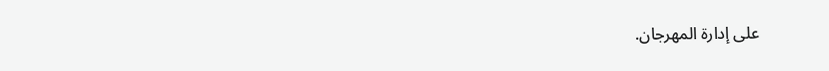على إدارة المهرجان.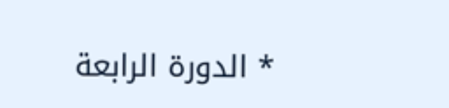* الدورة الرابعة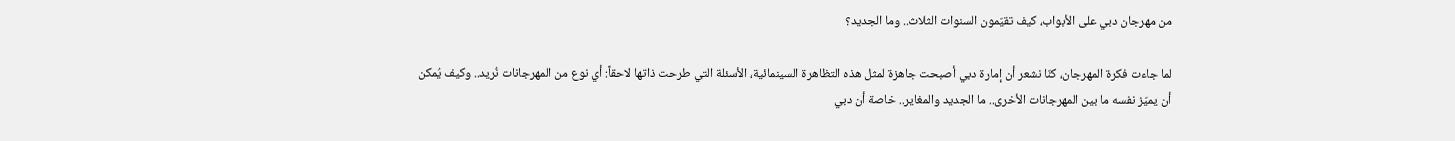من مهرجان دبي على الأبواب، كيف تقيّمون السنوات الثلاث.. وما الجديد؟

لما جاءت فكرة المهرجان، كنّا نشعر أن إمارة دبي أصبحت جاهزة لمثل هذه التظاهرة السينمائية، الأسئلة التي طرحت ذاتها لاحقاً: أي نوع من المهرجانات نُريد.. وكيف يُمكن أن يميّز نفسه ما بين المهرجانات الأخرى.. ما الجديد والمغاير.. خاصة أن دبي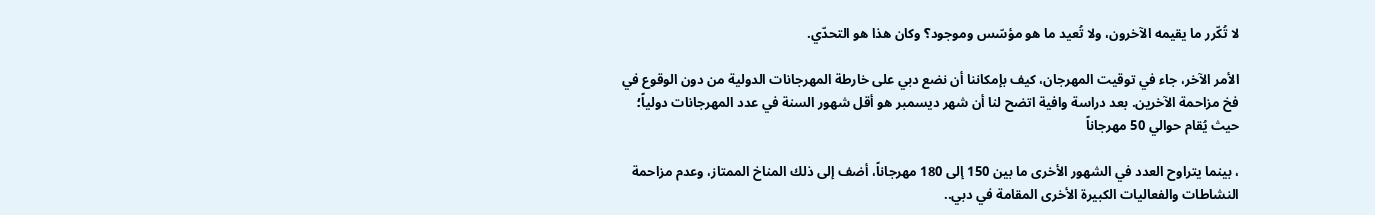لا تُكّرر ما يقيمه الآخرون، ولا تُعيد ما هو مؤسّس وموجود؟ وكان هذا هو التحدّي.

الأمر الآخر، جاء في توقيت المهرجان، كيف بإمكاننا أن نضع دبي على خارطة المهرجانات الدولية من دون الوقوع في فخ مزاحمة الآخرين. بعد دراسة وافية اتضح لنا أن شهر ديسمبر هو أقل شهور السنة في عدد المهرجانات دولياً؛ حيث يُقام حوالي 50 مهرجاناً

، بينما يتراوح العدد في الشهور الأخرى ما بين 150 إلى 180 مهرجاناً، أضف إلى ذلك المناخ الممتاز، وعدم مزاحمة النشاطات والفعاليات الكبيرة الأخرى المقامة في دبي..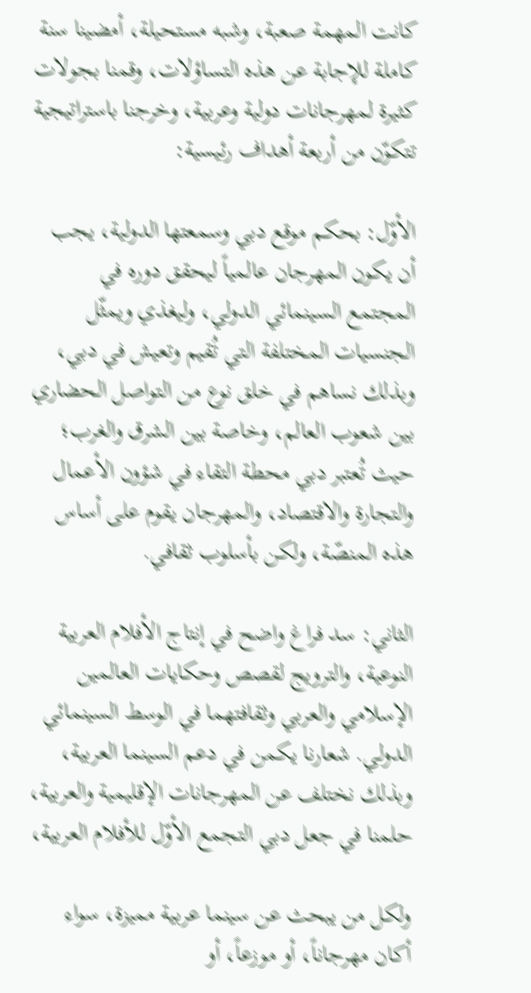كانت المهمة صعبة، وشبه مستحيلة، أمضينا سنة كاملة للإجابة عن هذه التساؤلات، وقمنا بجولات كثيرة لمهرجانات دولية وعربية، وخرجنا باستراتيجية تتكوّن من أربعة أهداف رئيسية:

الأوّل: بحكم موقع دبي وسمعتها الدولية، يجب أن يكون المهرجان عالمياً ليحقق دوره في المجتمع السينمائي الدولي، وليغذي ويمثّل الجنسيات المختلفة التي تُقيم وتعيش في دبي، وبذلك نساهم في خلق نوع من التواصل الحضاري بين شعوب العالم، وخاصة بين الشرق والغرب؛ حيث تُعتبر دبي محطة التقاء في شؤون الأعمال والتجارة والاقتصاد، والمهرجان يقوم على أساس هذه المنصّة، ولكن بأسلوب ثقافي.

الثاني: سد فراغ واضح في إنتاج الأفلام العربية النوعية، والترويج لقصص وحكايات العالمين الإسلامي والعربي وثقافتهما في الوسط السينمائي الدولي. شعارنا يكمن في دعم السينما العربية، وبذلك نختلف عن المهرجانات الإقليمية والعربية، حلمنا في جعل دبي التجمع الأوّل للأفلام العربية،

ولكل من يبحث عن سينما عربية مميزة، سواء أكان مهرجاناً، أو موزعاً، أو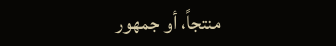منتجاً، أو جمهور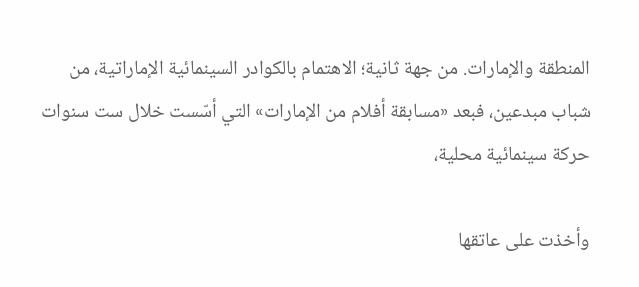المنطقة والإمارات. من جهة ثانية؛ الاهتمام بالكوادر السينمائية الإماراتية، من شباب مبدعين، فبعد «مسابقة أفلام من الإمارات» التي أسّست خلال ست سنوات حركة سينمائية محلية،

وأخذت على عاتقها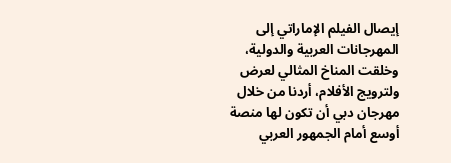إيصال الفيلم الإماراتي إلى المهرجانات العربية والدولية، وخلقت المناخ المثالي لعرض ولترويج الأفلام، أردنا من خلال مهرجان دبي أن تكون لها منصة أوسع أمام الجمهور العربي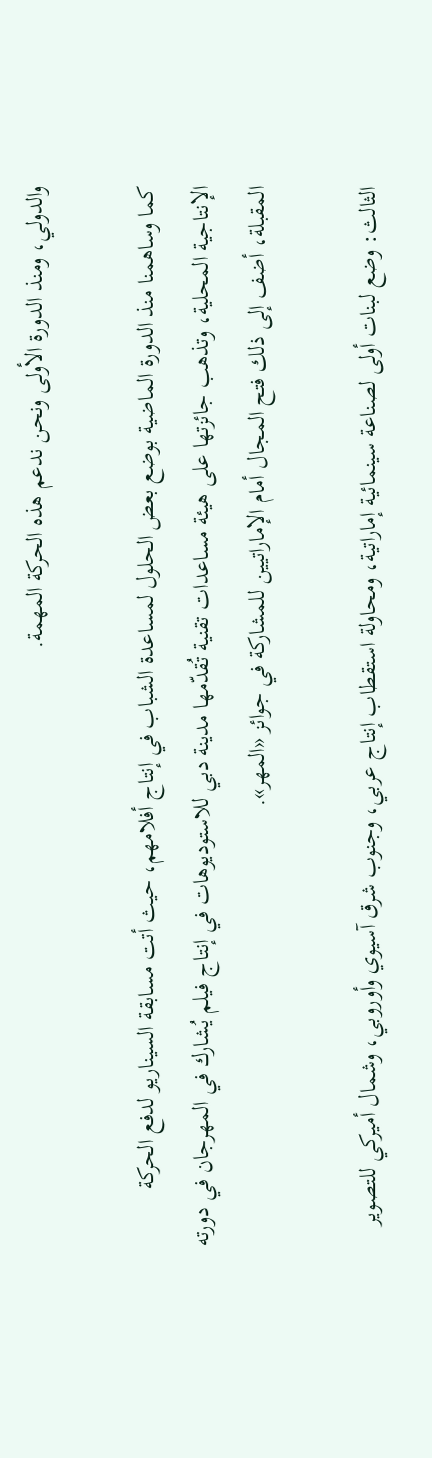والدولي، ومنذ الدورة الأولى ونحن ندعم هذه الحركة المهمة.

كما وساهمنا منذ الدورة الماضية بوضع بعض الحلول لمساعدة الشباب في إنتاج أفلامهم، حيث أتت مسابقة السيناريو لدفع الحركة الإنتاجية المحلية، وتذهب جائزتها على هيئة مساعدات تقنية تُقدّمها مدينة دبي للاستوديوهات في إنتاج فيلم يُشارك في المهرجان في دورته المقبلة، أضف إلى ذلك فتح المجال أمام الإماراتيين للمشاركة في جوائز «المهر».

الثالث: وضع لبنات أولى لصناعة سينمائية إماراتية، ومحاولة استقطاب إنتاج عربي، وجنوب شرق آسيوي وأوروبي، وشمال أميركي للتصوير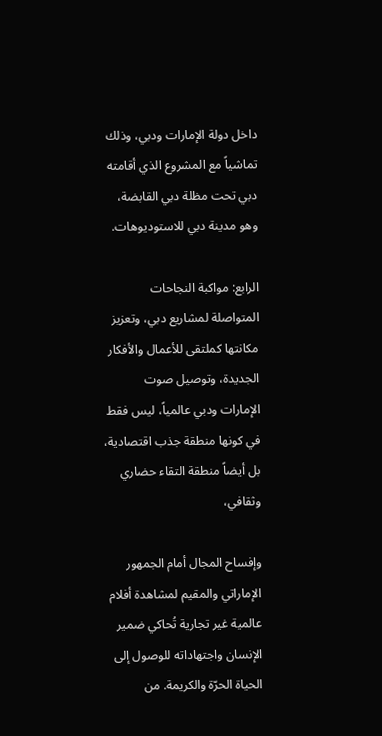داخل دولة الإمارات ودبي، وذلك تماشياً مع المشروع الذي أقامته دبي تحت مظلة دبي القابضة، وهو مدينة دبي للاستوديوهات.

الرابع: مواكبة النجاحات المتواصلة لمشاريع دبي، وتعزيز مكانتها كملتقى للأعمال والأفكار الجديدة، وتوصيل صوت الإمارات ودبي عالمياً، ليس فقط في كونها منطقة جذب اقتصادية، بل أيضاً منطقة التقاء حضاري وثقافي،

وإفساح المجال أمام الجمهور الإماراتي والمقيم لمشاهدة أفلام عالمية غير تجارية تُحاكي ضمير الإنسان واجتهاداته للوصول إلى الحياة الحرّة والكريمة. من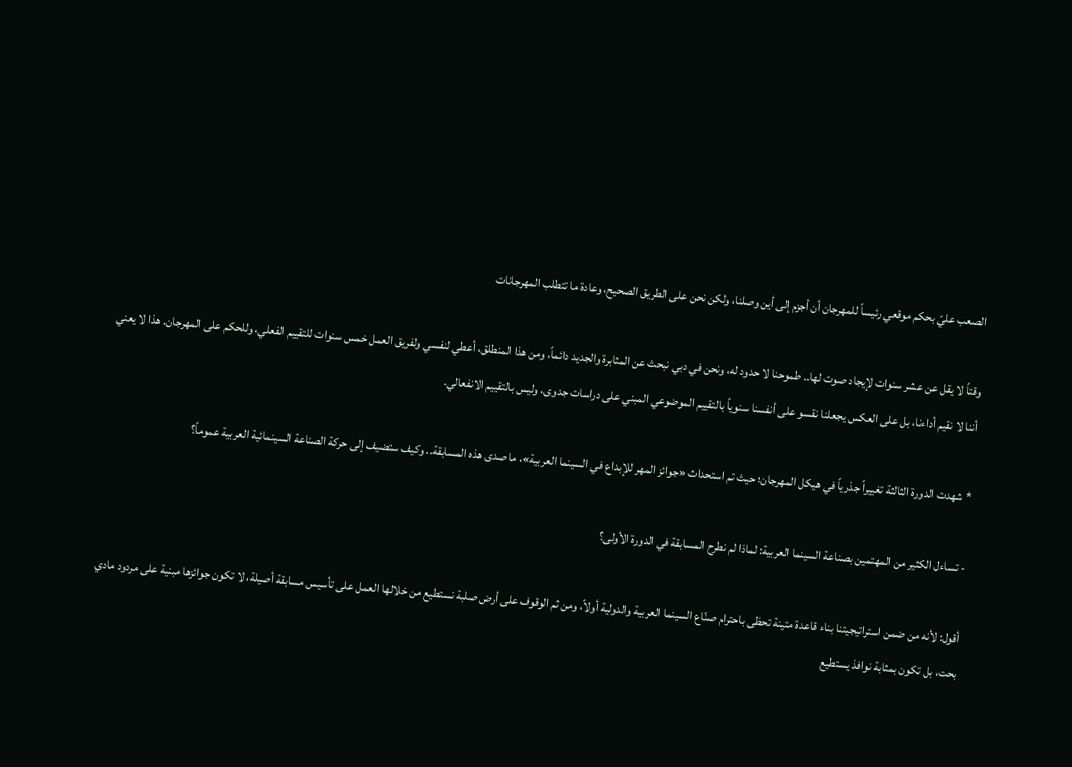الصعب عليّ بحكم موقعي رئيساً للمهرجان أن أجزم إلى أين وصلنا، ولكن نحن على الطريق الصحيح، وعادة ما تتطلب المهرجانات

وقتاً لا يقل عن عشر سنوات لإيجاد صوت لها.. طموحنا لا حدود له، ونحن في دبي نبحث عن المثابرة والجديد دائماً، ومن هذا المنطلق، أعطي لنفسي ولفريق العمل خمس سنوات للتقييم الفعلي، وللحكم على المهرجان. هذا لا يعني أننا لا نقيم أداءنا، بل على العكس يجعلنا نقسو على أنفسنا سنوياً بالتقييم الموضوعي المبني على دراسات جدوى، وليس بالتقييم الانفعالي.

* شهدت الدورة الثالثة تغييراً جذرياً في هيكل المهرجان؛ حيث تم استحداث «جوائز المهر للإبداع في السينما العربية»، ما صدى هذه المسابقة.. وكيف ستضيف إلى حركة الصناعة السينمائية العربية عموماً؟

- تساءل الكثير من المهتمين بصناعة السينما العربية: لماذا لم نطرح المسابقة في الدورة الأولى؟

أقول: لأنه من ضمن استراتيجيتنا بناء قاعدة متينة تحظى باحترام صنّاع السينما العربية والدولية أولاً، ومن ثم الوقوف على أرض صلبة نستطيع من خلالها العمل على تأسيس مسابقة أصيلة، لا تكون جوائزها مبنية على مردود مادي بحت، بل تكون بمثابة نوافذ يستطيع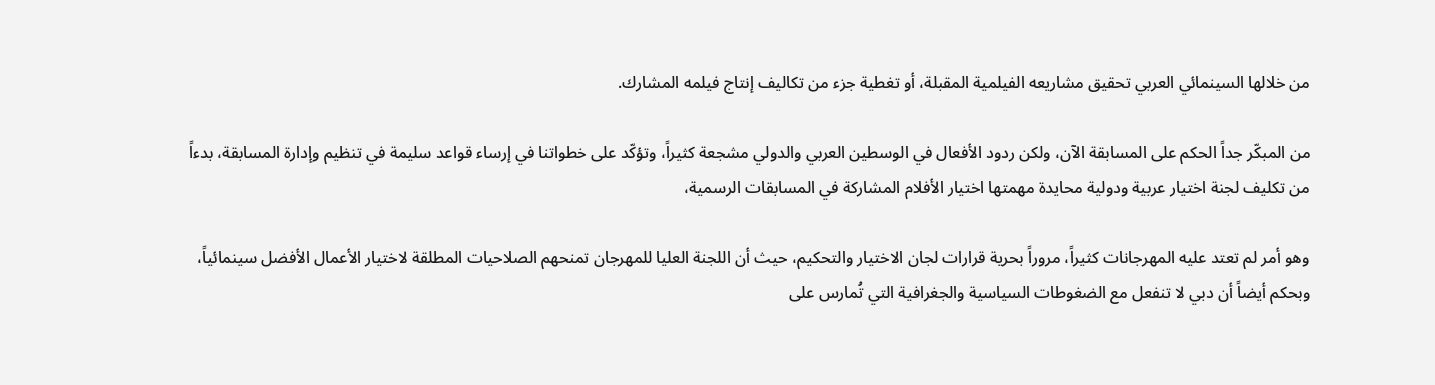من خلالها السينمائي العربي تحقيق مشاريعه الفيلمية المقبلة، أو تغطية جزء من تكاليف إنتاج فيلمه المشارك.

من المبكّر جداً الحكم على المسابقة الآن، ولكن ردود الأفعال في الوسطين العربي والدولي مشجعة كثيراً، وتؤكّد على خطواتنا في إرساء قواعد سليمة في تنظيم وإدارة المسابقة، بدءاً من تكليف لجنة اختيار عربية ودولية محايدة مهمتها اختيار الأفلام المشاركة في المسابقات الرسمية،

وهو أمر لم تعتد عليه المهرجانات كثيراً، مروراً بحرية قرارات لجان الاختيار والتحكيم، حيث أن اللجنة العليا للمهرجان تمنحهم الصلاحيات المطلقة لاختيار الأعمال الأفضل سينمائياً، وبحكم أيضاً أن دبي لا تنفعل مع الضغوطات السياسية والجغرافية التي تُمارس على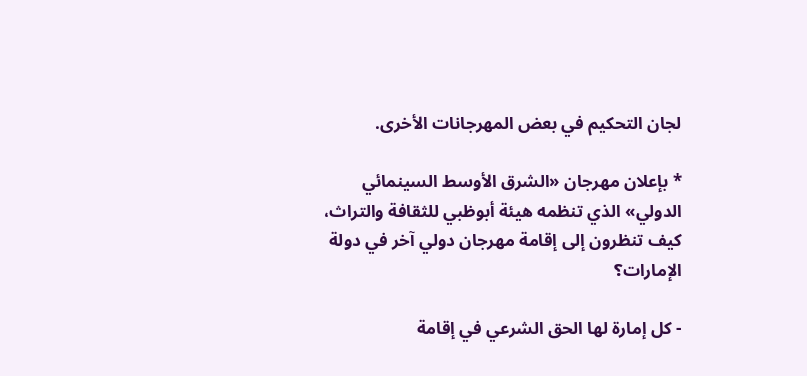لجان التحكيم في بعض المهرجانات الأخرى.

* بإعلان مهرجان «الشرق الأوسط السينمائي الدولي» الذي تنظمه هيئة أبوظبي للثقافة والتراث، كيف تنظرون إلى إقامة مهرجان دولي آخر في دولة الإمارات؟

- كل إمارة لها الحق الشرعي في إقامة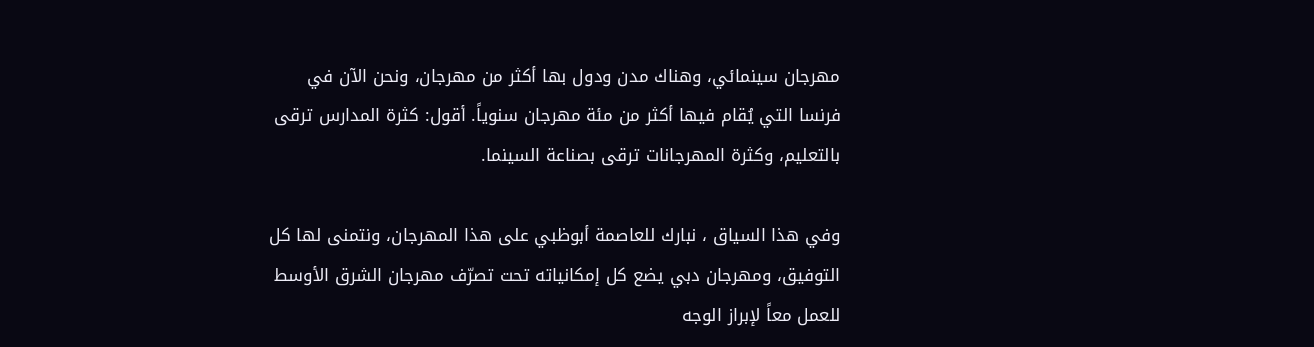مهرجان سينمائي، وهناك مدن ودول بها أكثر من مهرجان، ونحن الآن في فرنسا التي يُقام فيها أكثر من مئة مهرجان سنوياً. أقول: كثرة المدارس ترقى بالتعليم، وكثرة المهرجانات ترقى بصناعة السينما.

وفي هذا السياق ، نبارك للعاصمة أبوظبي على هذا المهرجان، ونتمنى لها كل التوفيق، ومهرجان دبي يضع كل إمكانياته تحت تصرّف مهرجان الشرق الأوسط للعمل معاً لإبراز الوجه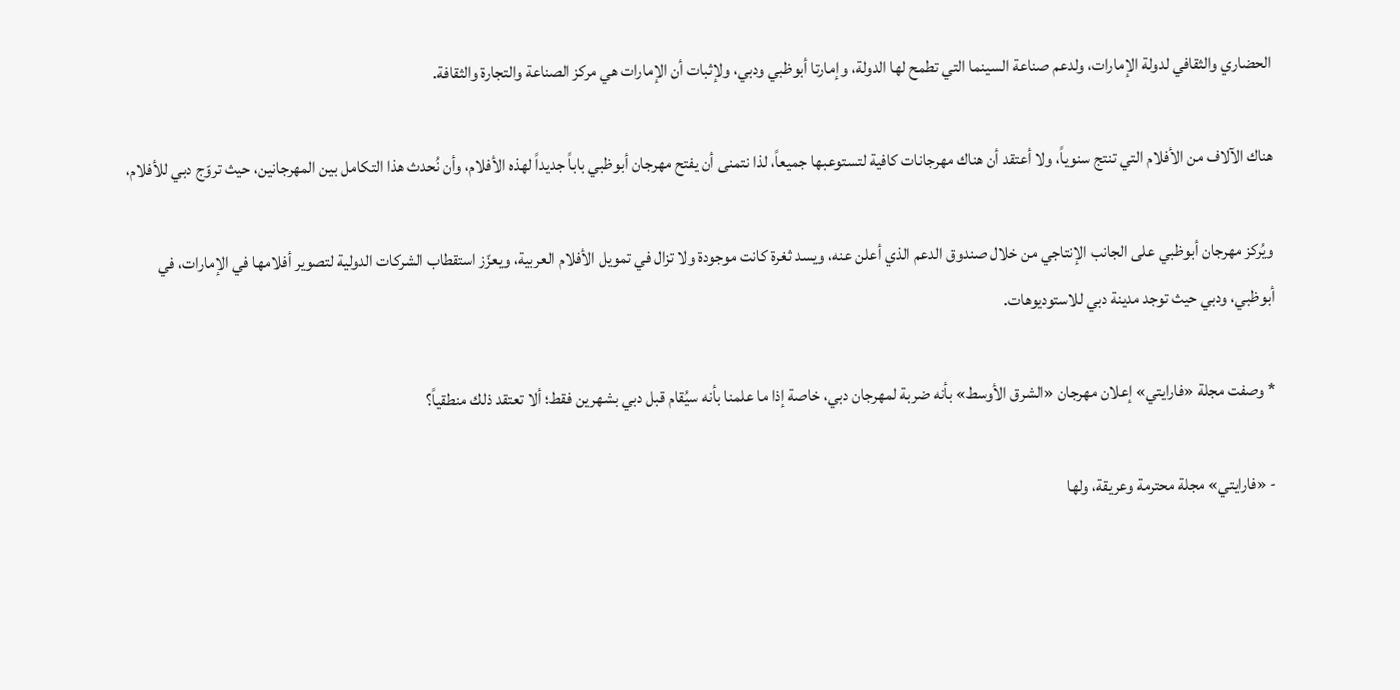الحضاري والثقافي لدولة الإمارات، ولدعم صناعة السينما التي تطمح لها الدولة، وإمارتا أبوظبي ودبي، ولإثبات أن الإمارات هي مركز الصناعة والتجارة والثقافة.

هناك الآلاف من الأفلام التي تنتج سنوياً، ولا أعتقد أن هناك مهرجانات كافية لتستوعبها جميعاً، لذا نتمنى أن يفتح مهرجان أبوظبي باباً جديداً لهذه الأفلام، وأن نُحدث هذا التكامل بين المهرجانين، حيث تروّج دبي للأفلام،

ويُركز مهرجان أبوظبي على الجانب الإنتاجي من خلال صندوق الدعم الذي أعلن عنه، ويسد ثغرة كانت موجودة ولا تزال في تمويل الأفلام العربية، ويعزّز استقطاب الشركات الدولية لتصوير أفلامها في الإمارات، في أبوظبي، ودبي حيث توجد مدينة دبي للاستوديوهات.

* وصفت مجلة «فارايتي» إعلان مهرجان «الشرق الأوسط» بأنه ضربة لمهرجان دبي، خاصة إذا ما علمنا بأنه سيُقام قبل دبي بشهرين فقط؛ ألا تعتقد ذلك منطقياً؟

- «فارايتي» مجلة محترمة وعريقة، ولها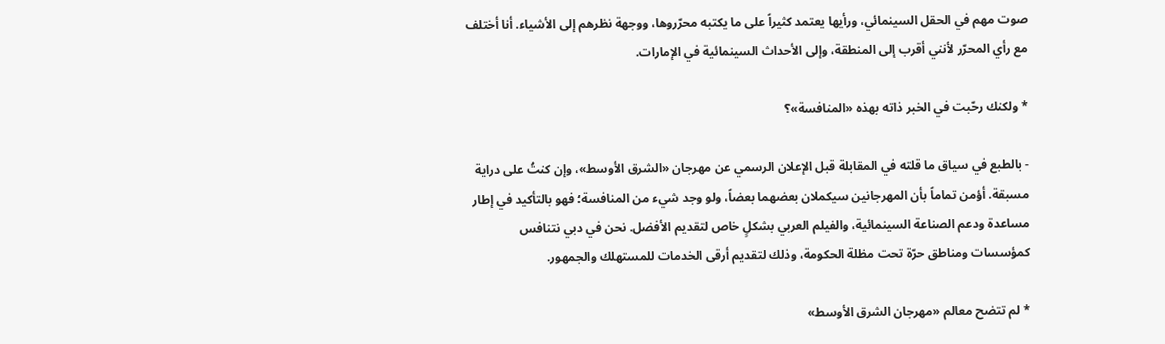صوت مهم في الحقل السينمائي، ورأيها يعتمد كثيراً على ما يكتبه محرّروها، ووجهة نظرهم إلى الأشياء. أنا أختلف مع رأي المحرّر لأنني أقرب إلى المنطقة، وإلى الأحداث السينمائية في الإمارات.

* ولكنك رحّبت في الخبر ذاته بهذه «المنافسة»؟

- بالطبع في سياق ما قلته في المقابلة قبل الإعلان الرسمي عن مهرجان «الشرق الأوسط»، وإن كنتُ على دراية مسبقة. أؤمن تماماً بأن المهرجانين سيكملان بعضهما بعضاً، ولو وجد شيء من المنافسة؛ فهو بالتأكيد في إطار مساعدة ودعم الصناعة السينمائية، والفيلم العربي بشكلٍ خاص لتقديم الأفضل. نحن في دبي نتنافس كمؤسسات ومناطق حرّة تحت مظلة الحكومة، وذلك لتقديم أرقى الخدمات للمستهلك والجمهور.

* لم تتضح معالم «مهرجان الشرق الأوسط»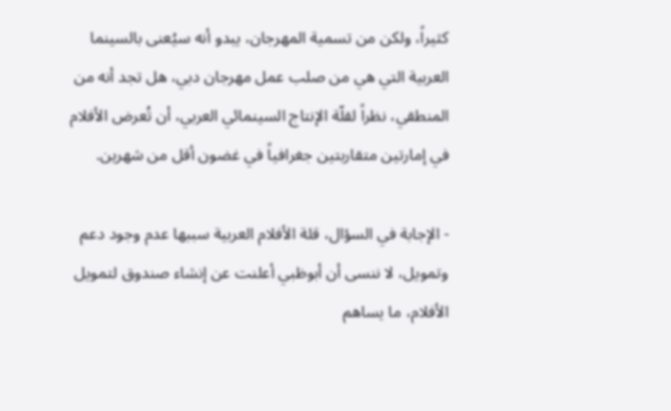كثيراً، ولكن من تسمية المهرجان، يبدو أنه سيُعنى بالسينما العربية التي هي من صلب عمل مهرجان دبي، هل تجد أنه من المنطقي، نظراً لقلّة الإنتاج السينمائي العربي، أن تُعرض الأفلام في إمارتين متقاربتين جغرافياً في غضون أقل من شهرين.

- الإجابة في السؤال، قلة الأفلام العربية سببها عدم وجود دعم وتمويل، لا ننسى أن أبوظبي أعلنت عن إنشاء صندوق لتمويل الأفلام، ما يساهم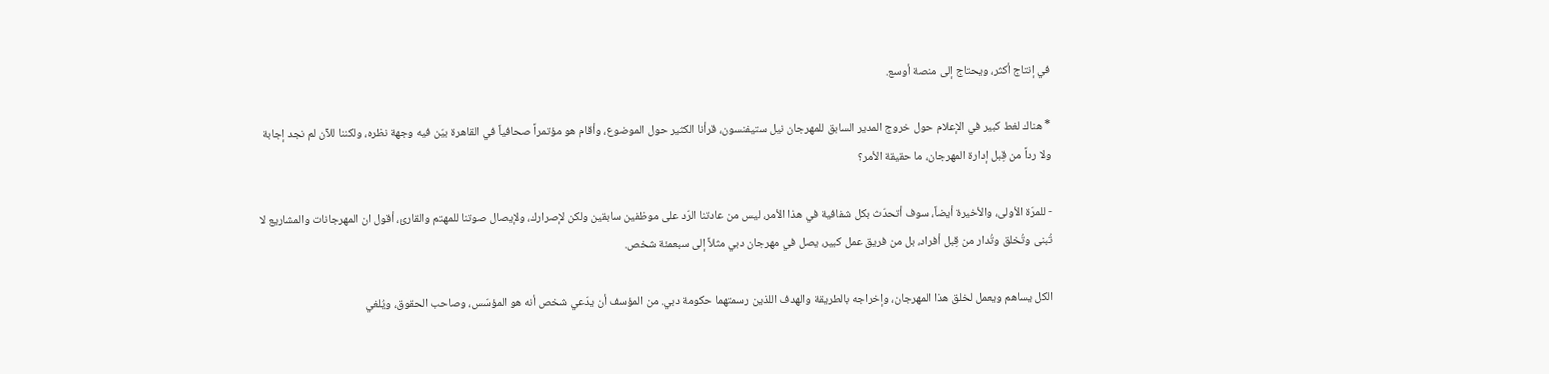في إنتاج أكثر، ويحتاج إلى منصة أوسع.

* هناك لغط كبير في الإعلام حول خروج المدير السابق للمهرجان نيل ستيفنسون، قرأنا الكثير حول الموضوع، وأقام هو مؤتمراً صحافياً في القاهرة بيّن فيه وجهة نظره، ولكننا للآن لم نجد إجابة ولا رداً من قِبل إدارة المهرجان، ما حقيقة الأمر؟

- للمرّة الأولى، والأخيرة أيضاً، سوف أتحدّث بكل شفافية في هذا الأمر، ليس من عادتنا الرّد على موظفين سابقين ولكن لإصرارك، ولإيصال صوتنا للمهتم والقارئ، أقول ان المهرجانات والمشاريع لا تُبنى وتُخلق وتُدار من قِبل أفراد، بل من فريق عمل كبير، يصل في مهرجان دبي مثلاً إلى سبعمئة شخص.

الكل يساهم ويعمل لخلق هذا المهرجان، وإخراجه بالطريقة والهدف اللذين رسمتهما حكومة دبي. من المؤسف أن يدّعي شخص أنه هو المؤسّس، وصاحب الحقوق، ويُلغي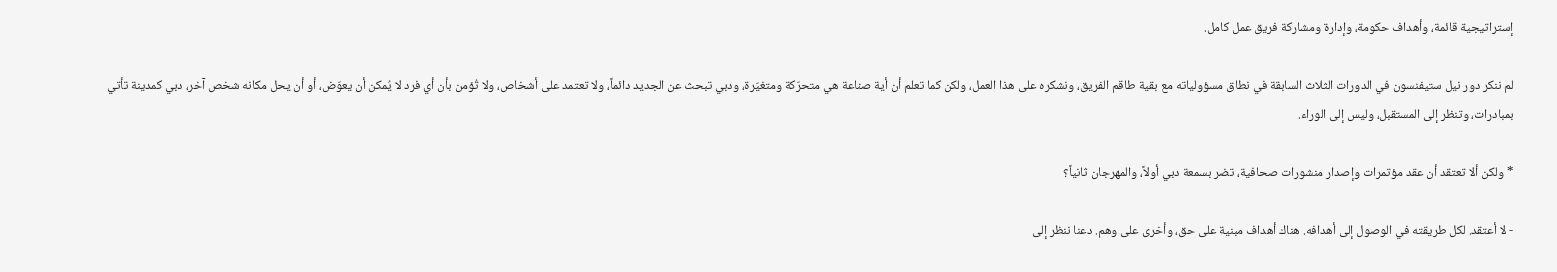إستراتيجية قائمة، وأهداف حكومة، وإدارة ومشاركة فريق عمل كامل.

لم ننكر دور نيل ستيفنسون في الدورات الثلاث السابقة في نطاق مسؤولياته مع بقية طاقم الفريق، ونشكره على هذا العمل، ولكن كما تعلم أن أية صناعة هي متحرّكة ومتغيّرة، ودبي تبحث عن الجديد دائماً، ولا تعتمد على أشخاص، ولا تُؤمن بأن أي فرد لا يُمكن أن يعوّض، أو أن يحل مكانه شخص آخر، دبي كمدينة تأتي بمبادرات، وتنظر إلى المستقبل، وليس إلى الوراء.

* ولكن ألا تعتقد أن عقد مؤتمرات وإصدار منشورات صحافية، تضر بسمعة دبي أولاً، والمهرجان ثانياً؟

- لا أعتقد. لكل طريقته في الوصول إلى أهدافه. هناك أهداف مبنية على حق، وأخرى على وهم. دعنا ننظر إلى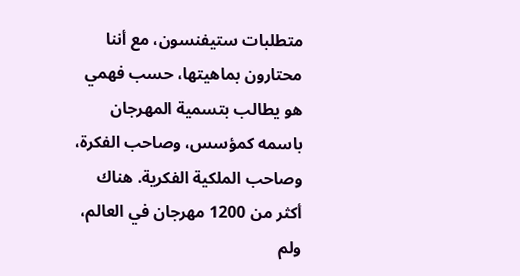متطلبات ستيفنسون، مع أننا محتارون بماهيتها، حسب فهمي هو يطالب بتسمية المهرجان باسمه كمؤسس، وصاحب الفكرة، وصاحب الملكية الفكرية. هناك أكثر من 1200 مهرجان في العالم، ولم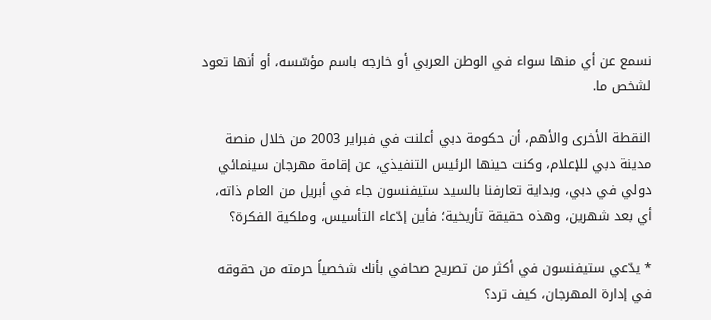نسمع عن أي منها سواء في الوطن العربي أو خارجه باسم مؤسّسه، أو أنها تعود لشخص ما.

النقطة الأخرى والأهم، أن حكومة دبي أعلنت في فبراير 2003 من خلال منصة مدينة دبي للإعلام، وكنت حينها الرئيس التنفيذي، عن إقامة مهرجان سينمائي دولي في دبي، وبداية تعارفنا بالسيد ستيفنسون جاء في أبريل من العام ذاته، أي بعد شهرين، وهذه حقيقة تأريخية؛ فأين إدّعاء التأسيس، وملكية الفكرة؟

* يدّعي ستيفنسون في أكثر من تصريح صحافي بأنك شخصياً حرمته من حقوقه في إدارة المهرجان، كيف ترد؟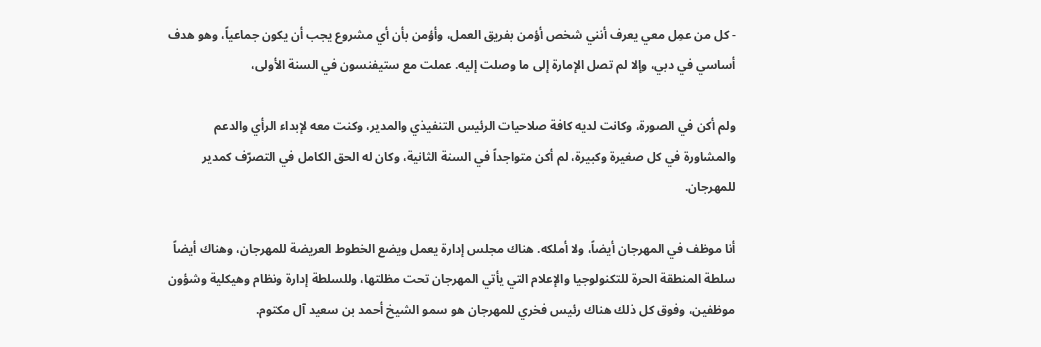- كل من عمِل معي يعرف أنني شخص أؤمن بفريق العمل، وأؤمن بأن أي مشروع يجب أن يكون جماعياً، وهو هدف أساسي في دبي، وإلا لم تصل الإمارة إلى ما وصلت إليه. عملت مع ستيفنسون في السنة الأولى،

ولم أكن في الصورة، وكانت لديه كافة صلاحيات الرئيس التنفيذي والمدير، وكنت معه لإبداء الرأي والدعم والمشاورة في كل صغيرة وكبيرة، لم أكن متواجداً في السنة الثانية، وكان له الحق الكامل في التصرّف كمدير للمهرجان.

أنا موظف في المهرجان أيضاً، ولا أملكه. هناك مجلس إدارة يعمل ويضع الخطوط العريضة للمهرجان، وهناك أيضاً سلطة المنطقة الحرة للتكنولوجيا والإعلام التي يأتي المهرجان تحت مظلتها، وللسلطة إدارة ونظام وهيكلية وشؤون موظفين، وفوق كل ذلك هناك رئيس فخري للمهرجان هو سمو الشيخ أحمد بن سعيد آل مكتوم.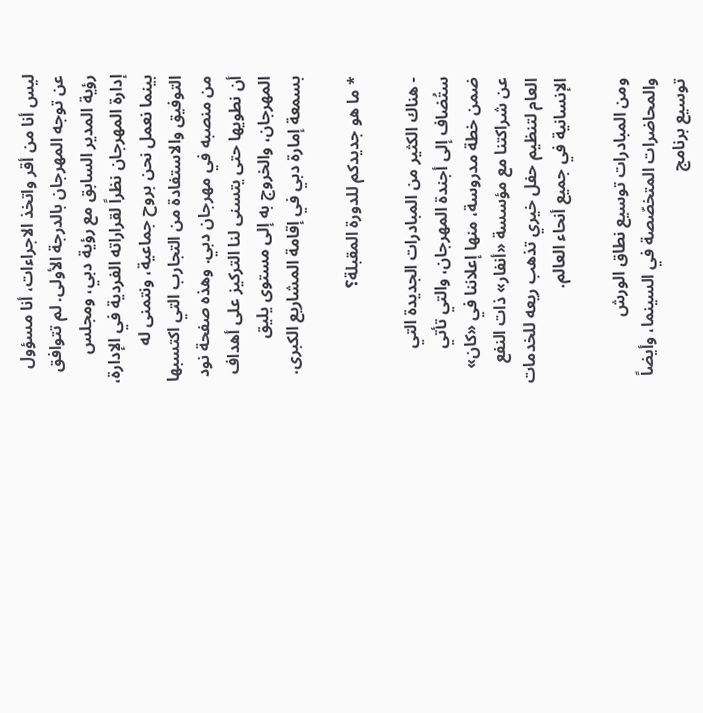ليس أنا من أقر واتخذ الاجراءات، أنا مسؤول عن توجه المهرجان بالدرجة الأولى. لم تتوافق رؤية المدير السابق مع رؤية دبي، ومجلس إدارة المهرجان نظراً لقراراته الفردية في الإدارة، بينما نعمل نحن بروح جماعية، ونتمنى له التوفيق والاستفادة من التجارب التي اكتسبها من منصبه في مهرجان دبي. وهذه صفحة نود أن نطويها حتى يتسنى لنا التركيز على أهداف المهرجان، والخروج به إلى مستوى يليق بسمعة إمارة دبي في إقامة المشاريع الكبرى.

* ما هو جديدكم للدورة المقبلة؟

- هناك الكثير من المبادرات الجديدة التي ستُضاف إلى أجندة المهرجان، والتي تأتي ضمن خطة مدروسة، منها إعلاننا في «كان» عن شراكتنا مع مؤسسة «أنفار» ذات النفع العام لتنظيم حفل خيري تذهب ريعه للخدمات الإنسانية في جميع أنحاء العالم.

ومن المبادرات توسيع نطاق الورش والمحاضرات المتخصّصة في السينما، وأيضاً توسيع برنامج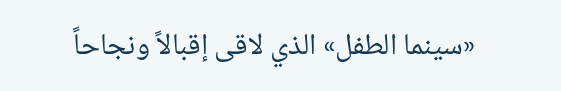«سينما الطفل» الذي لاقى إقبالاً ونجاحاً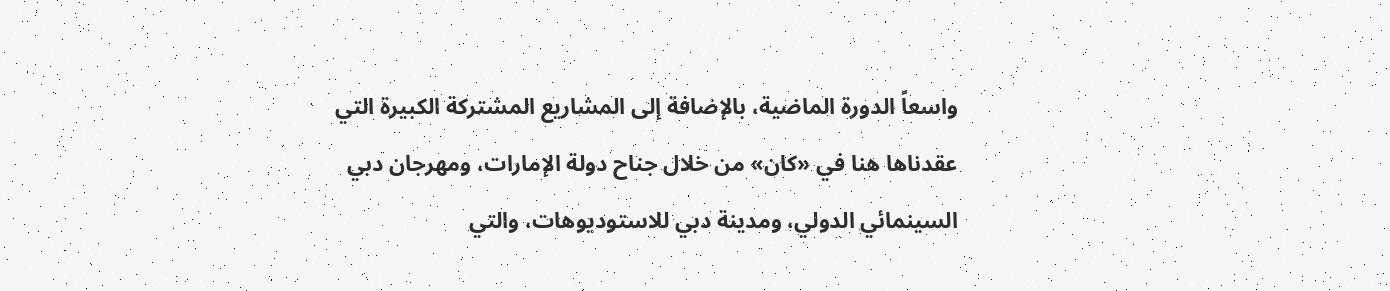واسعاً الدورة الماضية، بالإضافة إلى المشاريع المشتركة الكبيرة التي عقدناها هنا في «كان» من خلال جناح دولة الإمارات، ومهرجان دبي السينمائي الدولي، ومدينة دبي للاستوديوهات، والتي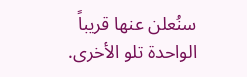سنُعلن عنها قريباً الواحدة تلو الأخرى.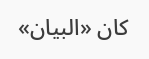كان «البيان»